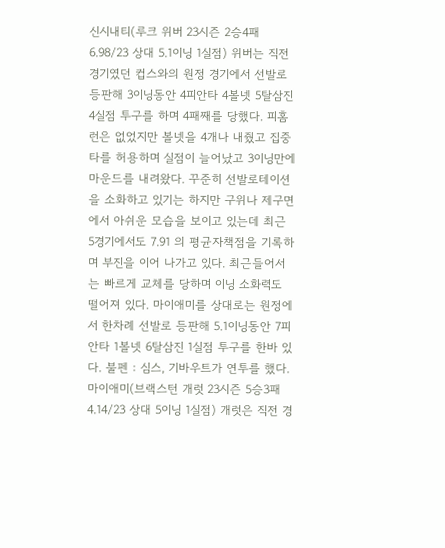신시내티(루크 위버 23시즌 2승4패 6.98/23 상대 5.1이닝 1실점) 위버는 직전 경기였던 컵스와의 원정 경기에서 선발로 등판해 3이닝동안 4피안타 4볼넷 5탈삼진 4실점 투구를 하며 4패째를 당했다. 피홈런은 없었지만 볼넷을 4개나 내줬고 집중타를 허용하며 실점이 늘어났고 3이닝만에 마운드를 내려왔다. 꾸준히 선발로테이션을 소화하고 있기는 하지만 구위나 제구면에서 아쉬운 모습을 보이고 있는데 최근 5경기에서도 7.91 의 평균자책점을 기록하며 부진을 이어 나가고 있다. 최근들어서는 빠르게 교체를 당하며 이닝 소화력도 떨어져 있다. 마이애미를 상대로는 원정에서 한차례 선발로 등판해 5.1이닝동안 7피안타 1볼넷 6탈삼진 1실점 투구를 한바 있다. 불펜 : 심스, 기바우트가 연투를 했다.
마이애미(브랙스턴 개럿 23시즌 5승3패 4.14/23 상대 5이닝 1실점) 개럿은 직전 경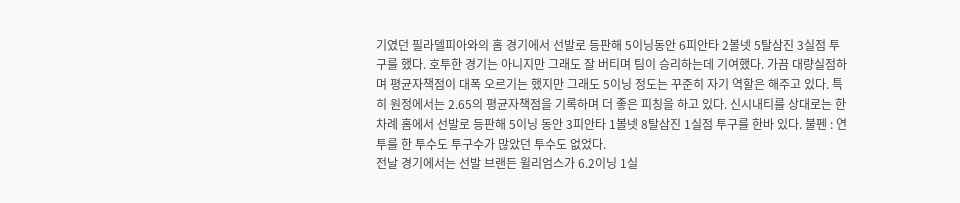기였던 필라델피아와의 홈 경기에서 선발로 등판해 5이닝동안 6피안타 2볼넷 5탈삼진 3실점 투구를 했다. 호투한 경기는 아니지만 그래도 잘 버티며 팀이 승리하는데 기여했다. 가끔 대량실점하며 평균자책점이 대폭 오르기는 했지만 그래도 5이닝 정도는 꾸준히 자기 역할은 해주고 있다. 특히 원정에서는 2.65의 평균자책점을 기록하며 더 좋은 피칭을 하고 있다. 신시내티를 상대로는 한차례 홈에서 선발로 등판해 5이닝 동안 3피안타 1볼넷 8탈삼진 1실점 투구를 한바 있다. 불펜 : 연투를 한 투수도 투구수가 많았던 투수도 없었다.
전날 경기에서는 선발 브랜든 윌리엄스가 6.2이닝 1실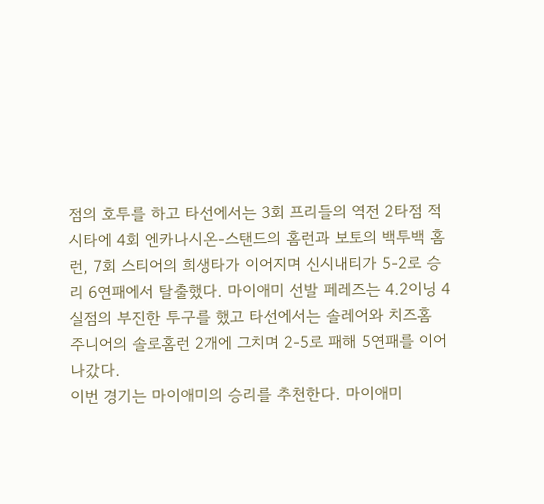점의 호투를 하고 타선에서는 3회 프리들의 역전 2타점 적시타에 4회 엔카나시온-스탠드의 홈런과 보토의 백투백 홈런, 7회 스티어의 희생타가 이어지며 신시내티가 5-2로 승리 6연패에서 탈출했다. 마이애미 선발 페레즈는 4.2이닝 4실점의 부진한 투구를 했고 타선에서는 솔레어와 치즈홈 주니어의 솔로홈런 2개에 그치며 2-5로 패해 5연패를 이어 나갔다.
이번 경기는 마이애미의 승리를 추천한다. 마이애미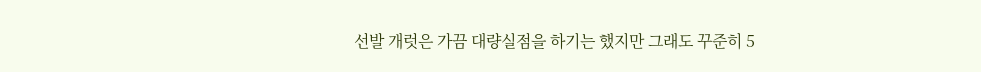선발 개럿은 가끔 대량실점을 하기는 했지만 그래도 꾸준히 5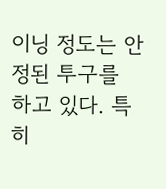이닝 정도는 안정된 투구를 하고 있다. 특히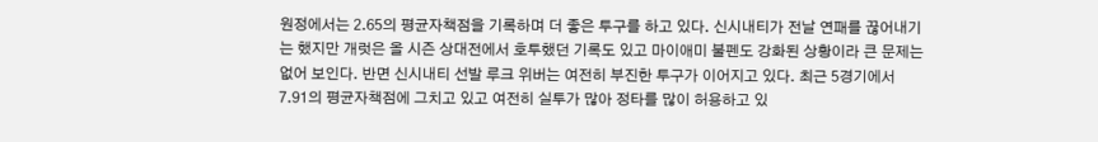원정에서는 2.65의 평균자책점을 기록하며 더 좋은 투구를 하고 있다. 신시내티가 전날 연패를 끊어내기는 했지만 개럿은 올 시즌 상대전에서 호투했던 기록도 있고 마이애미 불펜도 강화된 상황이라 큰 문제는 없어 보인다. 반면 신시내티 선발 루크 위버는 여전히 부진한 투구가 이어지고 있다. 최근 5경기에서 7.91의 평균자책점에 그치고 있고 여전히 실투가 많아 정타를 많이 허용하고 있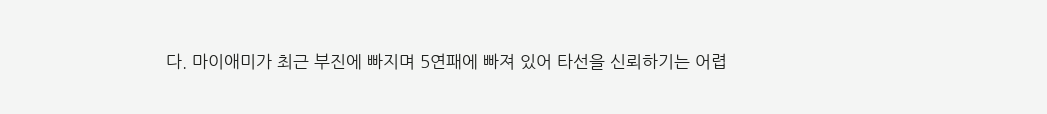다. 마이애미가 최근 부진에 빠지며 5연패에 빠져 있어 타선을 신뢰하기는 어렵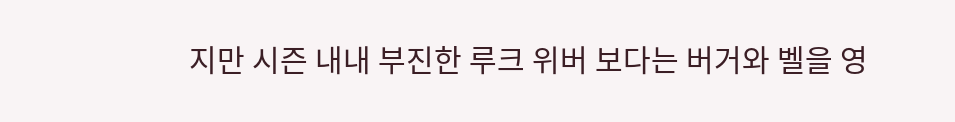지만 시즌 내내 부진한 루크 위버 보다는 버거와 벨을 영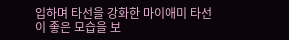입하며 타선을 강화한 마이애미 타선이 좋은 모습을 보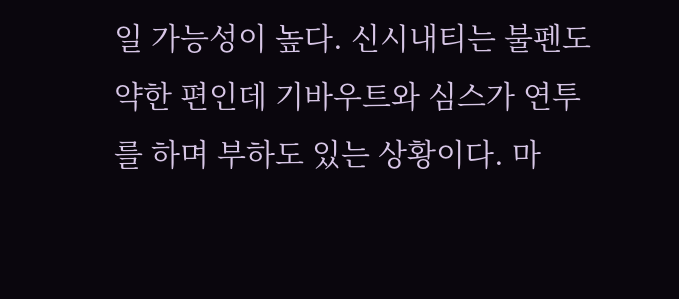일 가능성이 높다. 신시내티는 불펜도 약한 편인데 기바우트와 심스가 연투를 하며 부하도 있는 상황이다. 마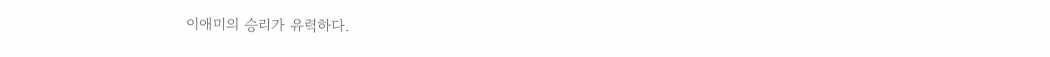이애미의 승리가 유력하다.